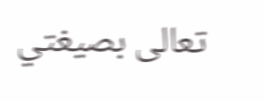تعالى بصيغتي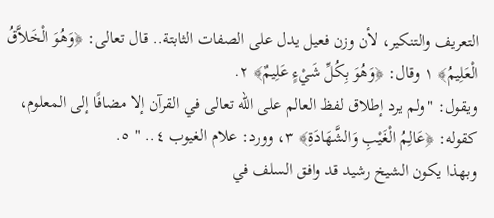التعريف والتنكير، لأن وزن فعيل يدل على الصفات الثابتة.. قال تعالى: ﴿وَهُوَ الْخَلاَّقُ الْعَلِيمُ﴾ ١ وقال: ﴿وَهُوَ بِكُلِّ شَيْءٍ عَلِيمٌ﴾ ٢.
ويقول: "ولم يرد إطلاق لفظ العالم على الله تعالى في القرآن إلا مضافًا إلى المعلوم، كقوله: ﴿عَالِمُ الْغَيْبِ وَالشَّهَادَةِ﴾ ٣، وورد: علام الغيوب ٤.. " ٥.
وبهذا يكون الشيخ رشيد قد وافق السلف في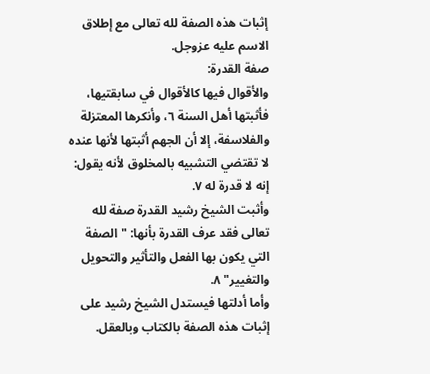إثبات هذه الصفة لله تعالى مع إطلاق الاسم عليه عزوجل.
صفة القدرة:
والأقوال فيها كالأقوال في سابقتيها، فأثبتها أهل السنة ٦، وأنكرها المعتزلة والفلاسفة، إلا أن الجهم أثبتها لأنها عنده لا تقتضي التشبيه بالمخلوق لأنه يقول: إنه لا قدرة له ٧.
وأثبت الشيخ رشيد القدرة صفة لله تعالى فقد عرف القدرة بأنها: "الصفة التي يكون بها الفعل والتأثير والتحويل والتغيير" ٨.
وأما أدلتها فيستدل الشيخ رشيد على إثبات هذه الصفة بالكتاب وبالعقل.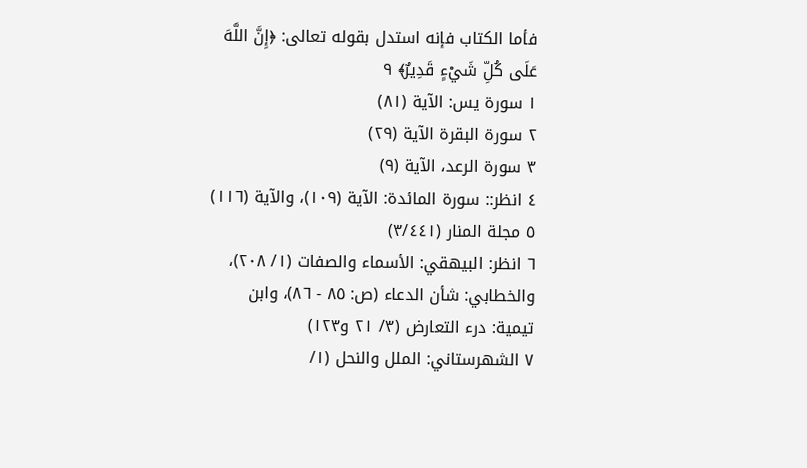فأما الكتاب فإنه استدل بقوله تعالى: ﴿إِنَّ اللَّهَ عَلَى كُلِّ شَيْءٍ قَدِيرٌ﴾ ٩
١ سورة يس: الآية (٨١)
٢ سورة البقرة الآية (٢٩)
٣ سورة الرعد، الآية (٩)
٤ انظر:: سورة المائدة: الآية (١٠٩)، والآية (١١٦)
٥ مجلة المنار (٣/٤٤١)
٦ انظر: البيهقي: الأسماء والصفات (١/ ٢٠٨)، والخطابي: شأن الدعاء (ص: ٨٥ - ٨٦)، وابن تيمية: درء التعارض (٣/ ٢١ و١٢٣)
٧ الشهرستاني: الملل والنحل (١/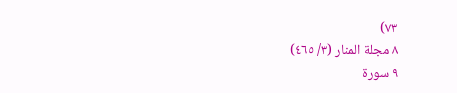٧٣)
٨ مجلة المنار (٣/ ٤٦٥)
٩ سورة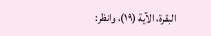البقرة، الآية (١٩)، وانظر: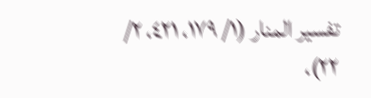تفسير المنار (١/ ١٧٩، ٤٢١، ٢/ ٢٢)،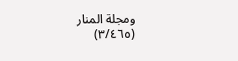ومجلة المنار (٣/٤٦٥)